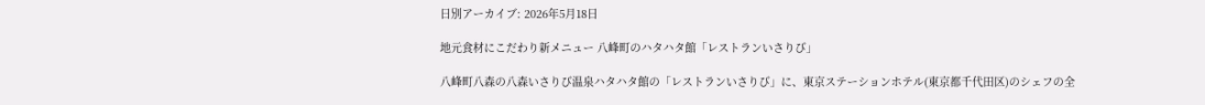日別アーカイブ: 2026年5月18日

地元食材にこだわり新メニュー 八峰町のハタハタ館「レストランいさりび」

八峰町八森の八森いさりび温泉ハタハタ館の「レストランいさりび」に、東京ステーションホテル(東京都千代田区)のシェフの全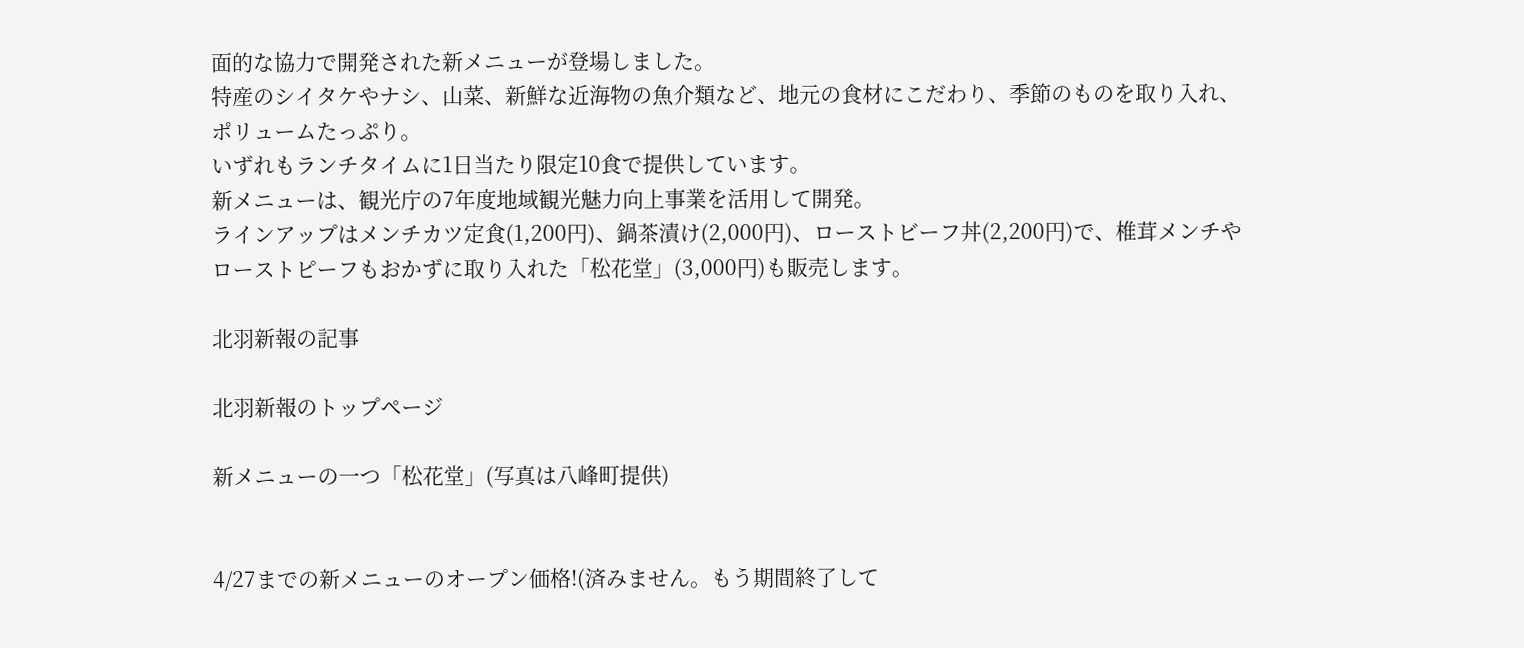面的な協力で開発された新メニューが登場しました。
特産のシイタケやナシ、山菜、新鮮な近海物の魚介類など、地元の食材にこだわり、季節のものを取り入れ、ポリュームたっぷり。
いずれもランチタイムに1日当たり限定10食で提供しています。
新メニューは、観光庁の7年度地域観光魅力向上事業を活用して開発。
ラインアップはメンチカツ定食(1,200円)、鍋茶漬け(2,000円)、ローストビーフ丼(2,200円)で、椎茸メンチやローストピーフもおかずに取り入れた「松花堂」(3,000円)も販売します。

北羽新報の記事

北羽新報のトップページ

新メニューの一つ「松花堂」(写真は八峰町提供)


4/27までの新メニューのオープン価格!(済みません。もう期間終了して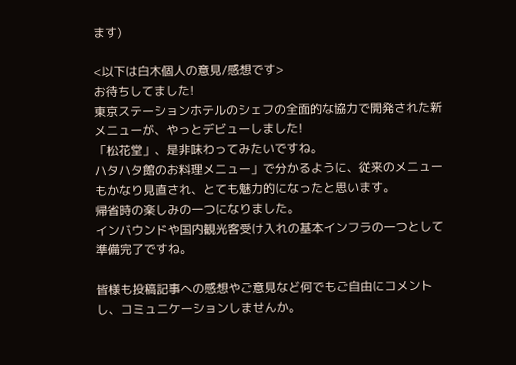ます)

<以下は白木個人の意見/感想です>
お待ちしてました!
東京ステーションホテルのシェフの全面的な協力で開発された新メニューが、やっとデビューしました!
「松花堂」、是非味わってみたいですね。
ハタハタ館のお料理メニュー」で分かるように、従来のメニューもかなり見直され、とても魅力的になったと思います。
帰省時の楽しみの一つになりました。
インバウンドや国内観光客受け入れの基本インフラの一つとして準備完了ですね。

皆様も投稿記事への感想やご意見など何でもご自由にコメントし、コミュニケーションしませんか。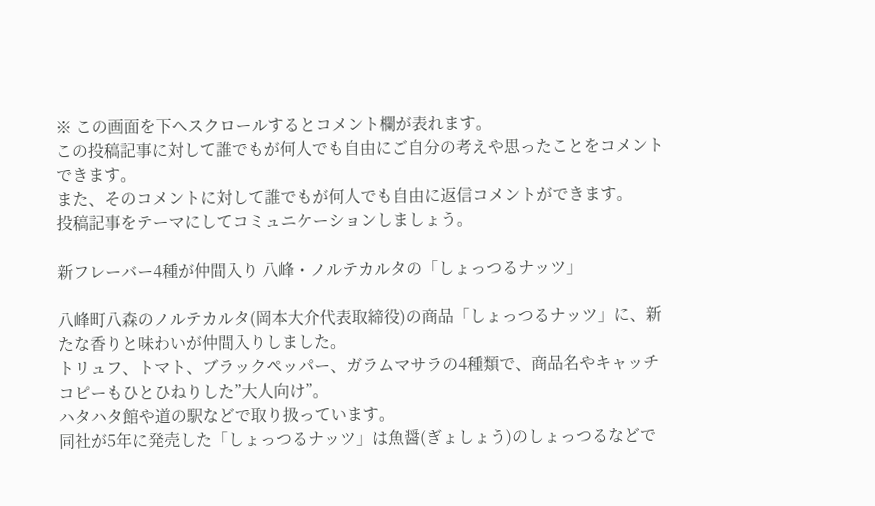※ この画面を下ヘスクロールするとコメント欄が表れます。
この投稿記事に対して誰でもが何人でも自由にご自分の考えや思ったことをコメントできます。
また、そのコメントに対して誰でもが何人でも自由に返信コメントができます。
投稿記事をテーマにしてコミュニケーションしましょう。

新フレーバー4種が仲間入り 八峰・ノルテカルタの「しょっつるナッツ」

八峰町八森のノルテカルタ(岡本大介代表取締役)の商品「しょっつるナッツ」に、新たな香りと味わいが仲間入りしました。
トリュフ、トマト、ブラックペッパー、ガラムマサラの4種類で、商品名やキャッチコピーもひとひねりした”大人向け”。
ハタハタ館や道の駅などで取り扱っています。
同社が5年に発売した「しょっつるナッツ」は魚醤(ぎょしょう)のしょっつるなどで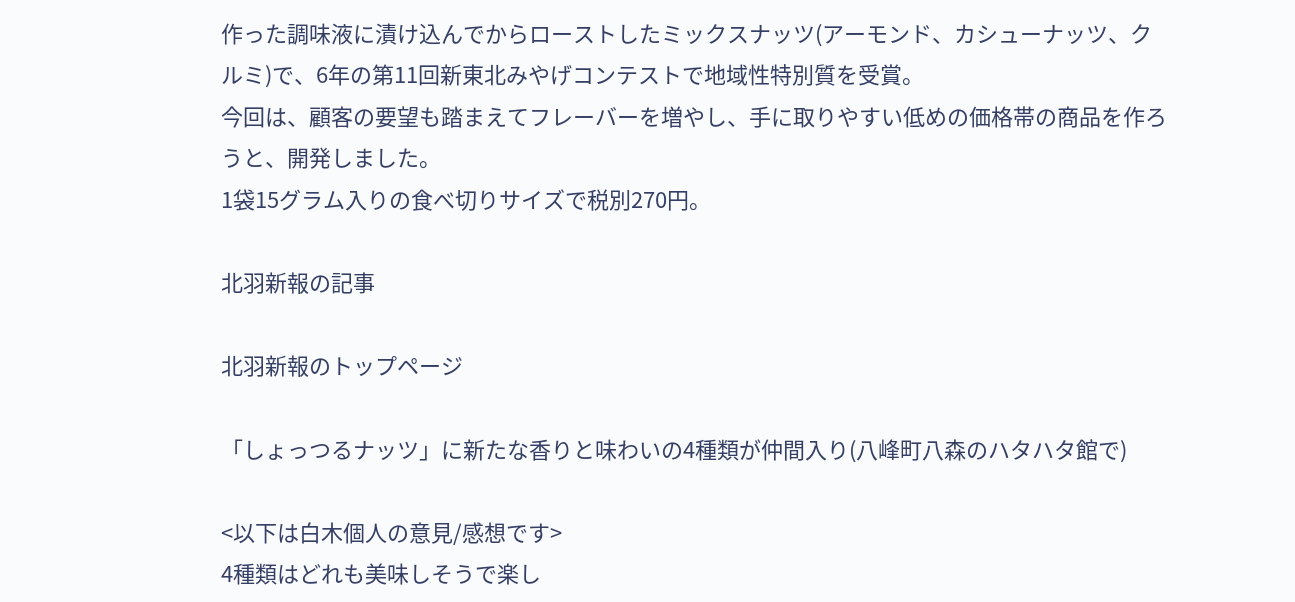作った調味液に漬け込んでからローストしたミックスナッツ(アーモンド、カシューナッツ、クルミ)で、6年の第11回新東北みやげコンテストで地域性特別質を受賞。
今回は、顧客の要望も踏まえてフレーバーを増やし、手に取りやすい低めの価格帯の商品を作ろうと、開発しました。
1袋15グラム入りの食べ切りサイズで税別270円。

北羽新報の記事

北羽新報のトップページ

「しょっつるナッツ」に新たな香りと味わいの4種類が仲間入り(八峰町八森のハタハタ館で)

<以下は白木個人の意見/感想です>
4種類はどれも美味しそうで楽し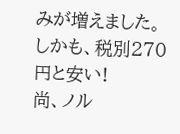みが増えました。
しかも、税別270円と安い!
尚、ノル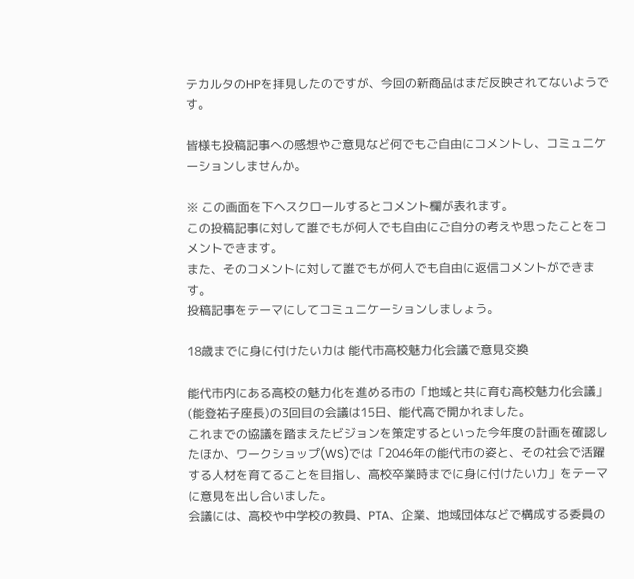テカルタのHPを拝見したのですが、今回の新商品はまだ反映されてないようです。

皆様も投稿記事への感想やご意見など何でもご自由にコメントし、コミュニケーションしませんか。

※ この画面を下ヘスクロールするとコメント欄が表れます。
この投稿記事に対して誰でもが何人でも自由にご自分の考えや思ったことをコメントできます。
また、そのコメントに対して誰でもが何人でも自由に返信コメントができます。
投稿記事をテーマにしてコミュニケーションしましょう。

18歳までに身に付けたいカは 能代市高校魅力化会議で意見交換

能代市内にある高校の魅力化を進める市の「地域と共に育む高校魅力化会議」(能登祐子座長)の3回目の会議は15日、能代高で開かれました。
これまでの協議を踏まえたビジョンを策定するといった今年度の計画を確認したほか、ワークショップ(WS)では「2046年の能代市の姿と、その社会で活躍する人材を育てることを目指し、高校卒業時までに身に付けたい力」をテーマに意見を出し合いました。
会議には、高校や中学校の教員、PTA、企業、地域団体などで構成する委員の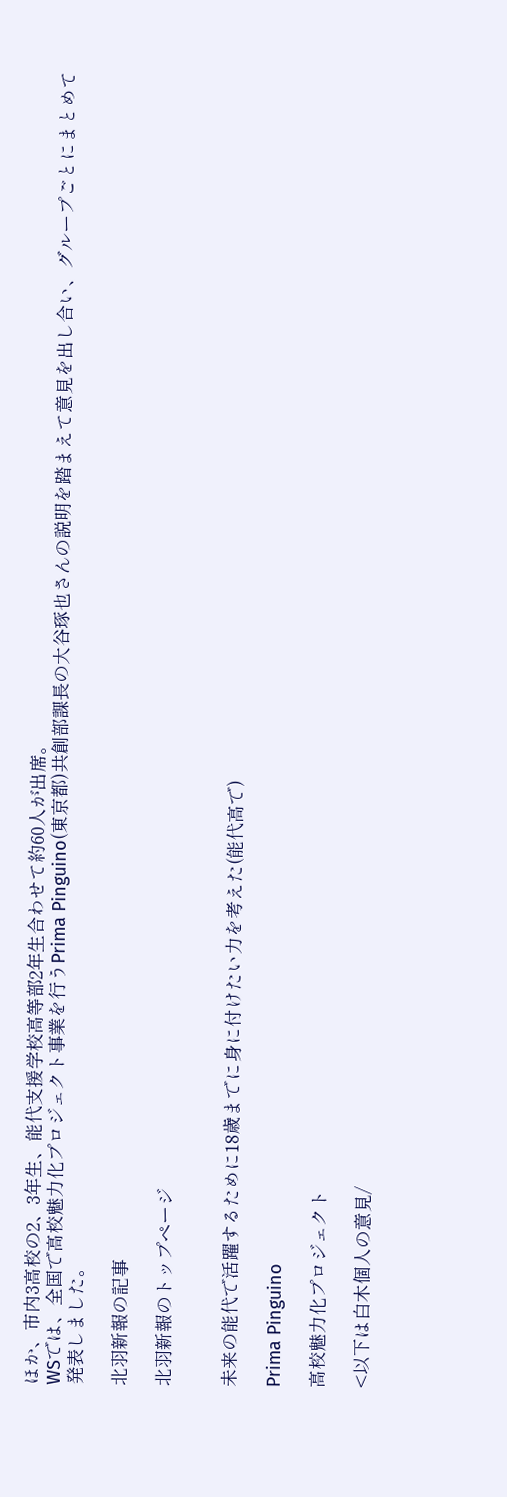ほか、市内3高校の2、3年生、能代支援学校高等部2年生合わせて約60人が出席。
WSでは、全国で高校魅力化プロジェクト事業を行うPrima Pinguino(東京都)共創部課長の大谷琢也さんの説明を踏まえて意見を出し合い、グループごとにまとめて発表しました。

北羽新報の記事

北羽新報のトップページ


未来の能代で活躍するために18歳までに身に付けたい力を考えた(能代高で)

Prima Pinguino

高校魅力化プロジェクト

<以下は白木個人の意見/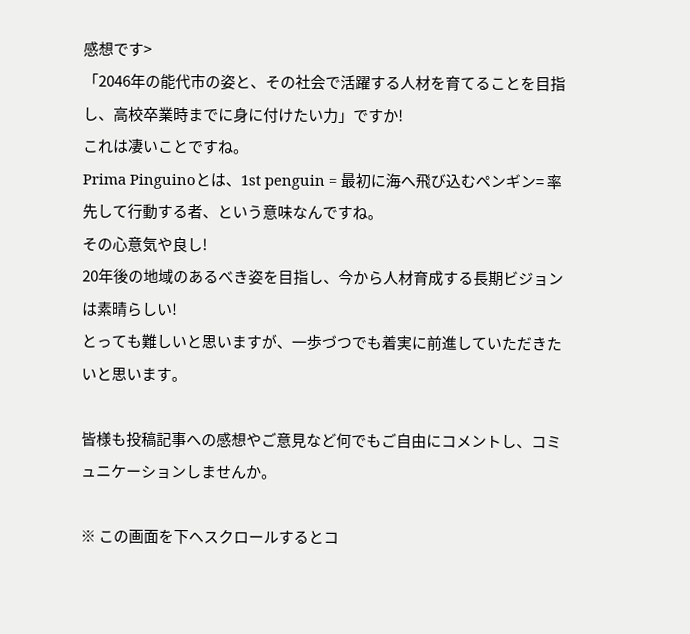感想です>
「2046年の能代市の姿と、その社会で活躍する人材を育てることを目指し、高校卒業時までに身に付けたい力」ですか!
これは凄いことですね。
Prima Pinguinoとは、1st penguin = 最初に海へ飛び込むペンギン= 率先して行動する者、という意味なんですね。
その心意気や良し!
20年後の地域のあるべき姿を目指し、今から人材育成する長期ビジョンは素晴らしい!
とっても難しいと思いますが、一歩づつでも着実に前進していただきたいと思います。

皆様も投稿記事への感想やご意見など何でもご自由にコメントし、コミュニケーションしませんか。

※ この画面を下ヘスクロールするとコ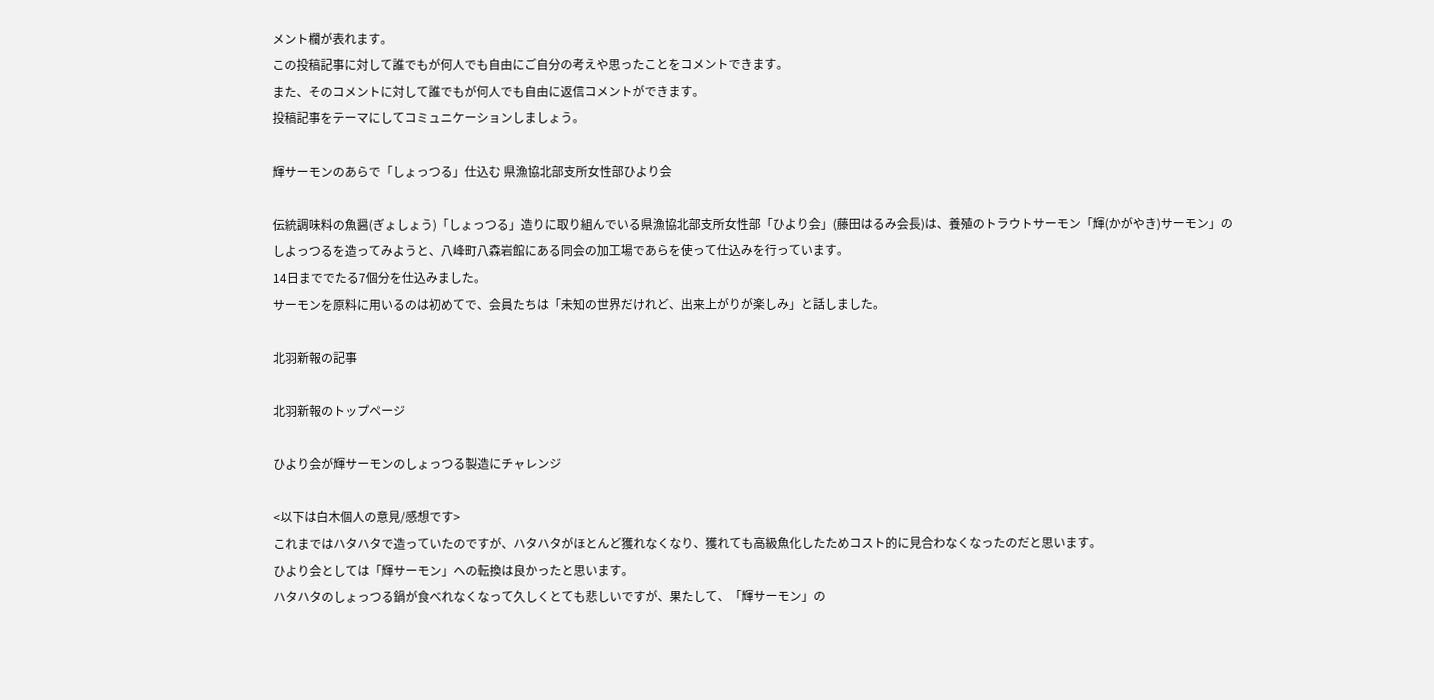メント欄が表れます。
この投稿記事に対して誰でもが何人でも自由にご自分の考えや思ったことをコメントできます。
また、そのコメントに対して誰でもが何人でも自由に返信コメントができます。
投稿記事をテーマにしてコミュニケーションしましょう。

輝サーモンのあらで「しょっつる」仕込む 県漁協北部支所女性部ひより会

伝統調味料の魚醤(ぎょしょう)「しょっつる」造りに取り組んでいる県漁協北部支所女性部「ひより会」(藤田はるみ会長)は、養殖のトラウトサーモン「輝(かがやき)サーモン」のしよっつるを造ってみようと、八峰町八森岩館にある同会の加工場であらを使って仕込みを行っています。
14日まででたる7個分を仕込みました。
サーモンを原料に用いるのは初めてで、会員たちは「未知の世界だけれど、出来上がりが楽しみ」と話しました。

北羽新報の記事

北羽新報のトップページ

ひより会が輝サーモンのしょっつる製造にチャレンジ

<以下は白木個人の意見/感想です>
これまではハタハタで造っていたのですが、ハタハタがほとんど獲れなくなり、獲れても高級魚化したためコスト的に見合わなくなったのだと思います。
ひより会としては「輝サーモン」への転換は良かったと思います。
ハタハタのしょっつる鍋が食べれなくなって久しくとても悲しいですが、果たして、「輝サーモン」の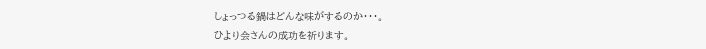しょっつる鍋はどんな味がするのか・・・。
ひより会さんの成功を祈ります。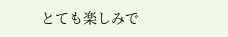とても楽しみで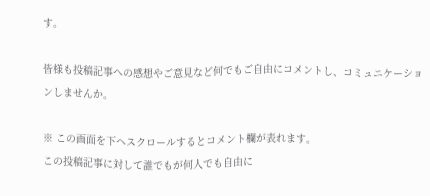す。

皆様も投稿記事への感想やご意見など何でもご自由にコメントし、コミュニケーションしませんか。

※ この画面を下ヘスクロールするとコメント欄が表れます。
この投稿記事に対して誰でもが何人でも自由に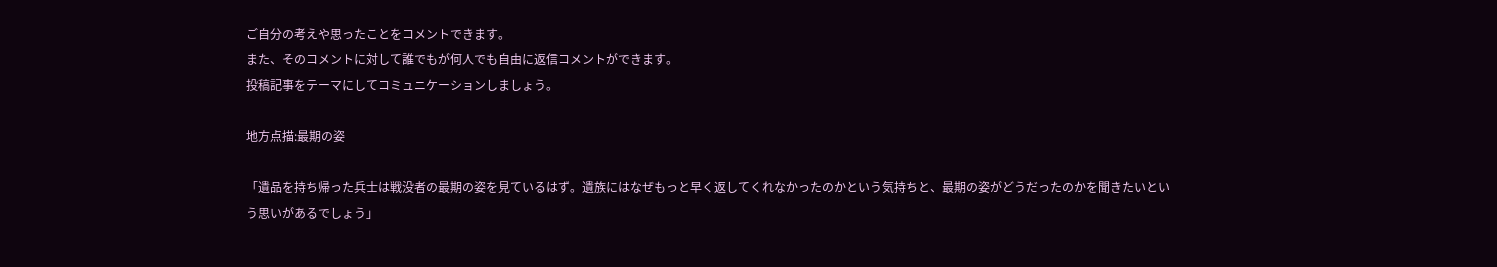ご自分の考えや思ったことをコメントできます。
また、そのコメントに対して誰でもが何人でも自由に返信コメントができます。
投稿記事をテーマにしてコミュニケーションしましょう。

地方点描:最期の姿

「遺品を持ち帰った兵士は戦没者の最期の姿を見ているはず。遺族にはなぜもっと早く返してくれなかったのかという気持ちと、最期の姿がどうだったのかを聞きたいという思いがあるでしょう」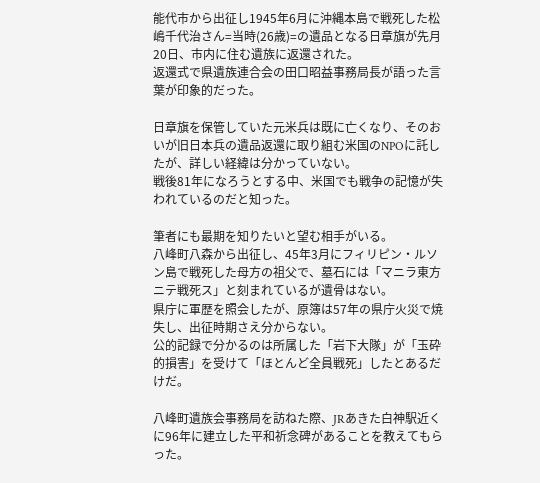能代市から出征し1945年6月に沖縄本島で戦死した松嶋千代治さん=当時(26歳)=の遺品となる日章旗が先月20日、市内に住む遺族に返還された。
返還式で県遺族連合会の田口昭益事務局長が語った言葉が印象的だった。

日章旗を保管していた元米兵は既に亡くなり、そのおいが旧日本兵の遺品返還に取り組む米国のNPOに託したが、詳しい経緯は分かっていない。
戦後81年になろうとする中、米国でも戦争の記憶が失われているのだと知った。

筆者にも最期を知りたいと望む相手がいる。
八峰町八森から出征し、45年3月にフィリピン・ルソン島で戦死した母方の祖父で、墓石には「マニラ東方ニテ戦死ス」と刻まれているが遺骨はない。
県庁に軍歴を照会したが、原簿は57年の県庁火災で焼失し、出征時期さえ分からない。
公的記録で分かるのは所属した「岩下大隊」が「玉砕的損害」を受けて「ほとんど全員戦死」したとあるだけだ。

八峰町遺族会事務局を訪ねた際、JRあきた白神駅近くに96年に建立した平和祈念碑があることを教えてもらった。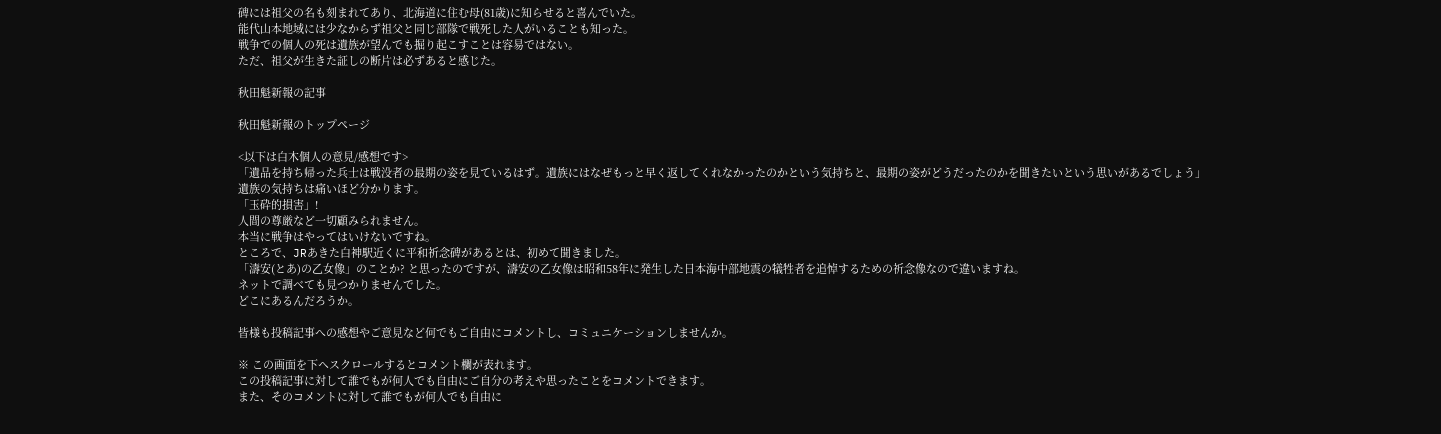碑には祖父の名も刻まれてあり、北海道に住む母(81歳)に知らせると喜んでいた。
能代山本地域には少なからず祖父と同じ部隊で戦死した人がいることも知った。
戦争での個人の死は遺族が望んでも掘り起こすことは容易ではない。
ただ、祖父が生きた証しの断片は必ずあると感じた。

秋田魁新報の記事

秋田魁新報のトップページ

<以下は白木個人の意見/感想です>
「遺品を持ち帰った兵士は戦没者の最期の姿を見ているはず。遺族にはなぜもっと早く返してくれなかったのかという気持ちと、最期の姿がどうだったのかを聞きたいという思いがあるでしょう」
遺族の気持ちは痛いほど分かります。
「玉砕的損害」!
人間の尊厳など一切顧みられません。
本当に戦争はやってはいけないですね。
ところで、JRあきた白神駅近くに平和祈念碑があるとは、初めて聞きました。
「濤安(とあ)の乙女像」のことか? と思ったのですが、濤安の乙女像は昭和58年に発生した日本海中部地震の犠牲者を追悼するための祈念像なので違いますね。
ネットで調べても見つかりませんでした。
どこにあるんだろうか。

皆様も投稿記事への感想やご意見など何でもご自由にコメントし、コミュニケーションしませんか。

※ この画面を下ヘスクロールするとコメント欄が表れます。
この投稿記事に対して誰でもが何人でも自由にご自分の考えや思ったことをコメントできます。
また、そのコメントに対して誰でもが何人でも自由に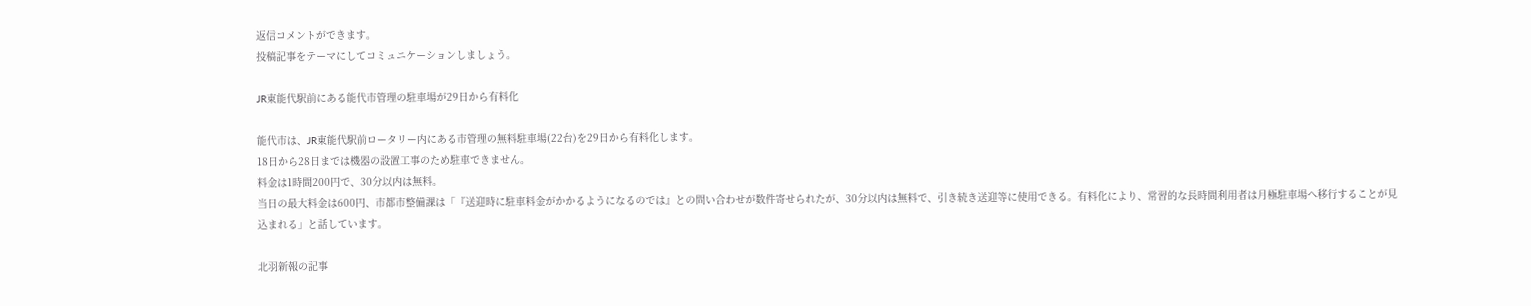返信コメントができます。
投稿記事をテーマにしてコミュニケーションしましょう。

JR東能代駅前にある能代市管理の駐車場が29日から有料化

能代市は、JR東能代駅前ロータリー内にある市管理の無料駐車場(22台)を29日から有料化します。
18日から28日までは機器の設置工事のため駐車できません。
料金は1時間200円で、30分以内は無料。
当日の最大料金は600円、市都市整備課は「『送迎時に駐車料金がかかるようになるのでは』との問い合わせが数件寄せられたが、30分以内は無料で、引き続き送迎等に使用できる。有料化により、常習的な長時間利用者は月極駐車場へ移行することが見込まれる」と話しています。

北羽新報の記事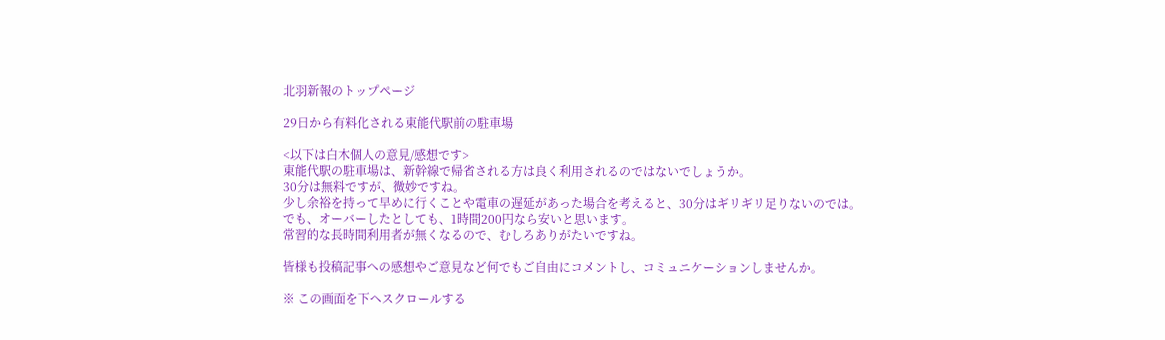北羽新報のトップページ

29日から有料化される東能代駅前の駐車場

<以下は白木個人の意見/感想です>
東能代駅の駐車場は、新幹線で帰省される方は良く利用されるのではないでしょうか。
30分は無料ですが、微妙ですね。
少し余裕を持って早めに行くことや電車の遅延があった場合を考えると、30分はギリギリ足りないのでは。
でも、オーバーしたとしても、1時間200円なら安いと思います。
常習的な長時間利用者が無くなるので、むしろありがたいですね。

皆様も投稿記事への感想やご意見など何でもご自由にコメントし、コミュニケーションしませんか。

※ この画面を下ヘスクロールする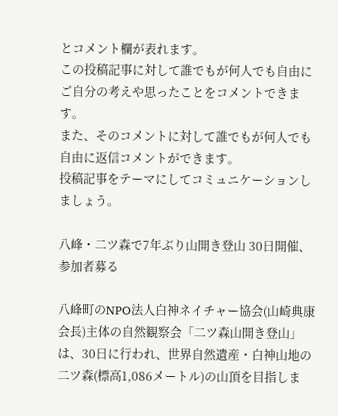とコメント欄が表れます。
この投稿記事に対して誰でもが何人でも自由にご自分の考えや思ったことをコメントできます。
また、そのコメントに対して誰でもが何人でも自由に返信コメントができます。
投稿記事をテーマにしてコミュニケーションしましょう。

八峰・二ツ森で7年ぶり山開き登山 30日開催、参加者募る

八峰町のNPO法人白神ネイチャー協会(山崎典康会長)主体の自然観察会「二ツ森山開き登山」は、30日に行われ、世界自然遺産・白神山地の二ツ森(標高1,086メートル)の山頂を目指しま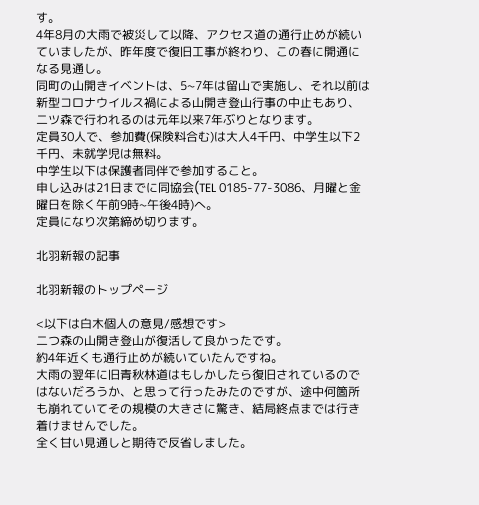す。
4年8月の大雨で被災して以降、アクセス道の通行止めが続いていましたが、昨年度で復旧工事が終わり、この春に開通になる見通し。
同町の山開きイベントは、5~7年は留山で実施し、それ以前は新型コロナウイルス禍による山開き登山行事の中止もあり、二ツ森で行われるのは元年以来7年ぶりとなります。
定員30人で、参加費(保険料合む)は大人4千円、中学生以下2千円、未就学児は無料。
中学生以下は保護者同伴で参加すること。
申し込みは21日までに同協会(TEL 0185-77-3086、月曜と金曜日を除く午前9時~午後4時)へ。
定員になり次第締め切ります。

北羽新報の記事

北羽新報のトップページ

<以下は白木個人の意見/感想です>
二つ森の山開き登山が復活して良かったです。
約4年近くも通行止めが続いていたんですね。
大雨の翌年に旧青秋林道はもしかしたら復旧されているのではないだろうか、と思って行ったみたのですが、途中何箇所も崩れていてその規模の大きさに驚き、結局終点までは行き着けませんでした。
全く甘い見通しと期待で反省しました。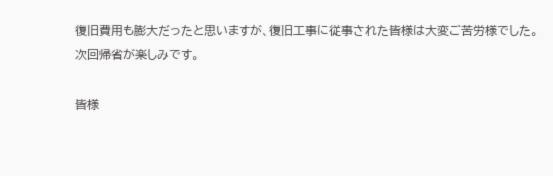復旧費用も膨大だったと思いますが、復旧工事に従事された皆様は大変ご苦労様でした。
次回帰省が楽しみです。

皆様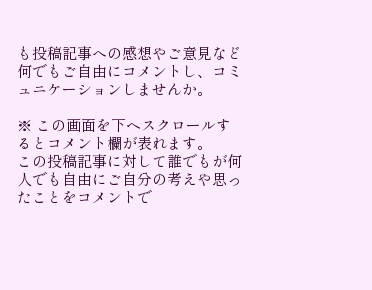も投稿記事への感想やご意見など何でもご自由にコメントし、コミュニケーションしませんか。

※ この画面を下ヘスクロールするとコメント欄が表れます。
この投稿記事に対して誰でもが何人でも自由にご自分の考えや思ったことをコメントで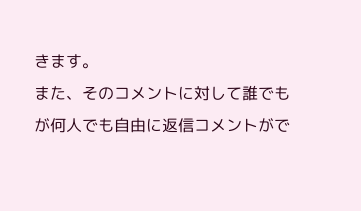きます。
また、そのコメントに対して誰でもが何人でも自由に返信コメントがで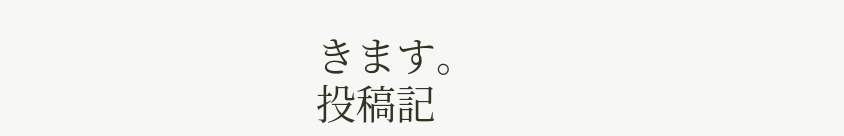きます。
投稿記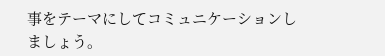事をテーマにしてコミュニケーションしましょう。